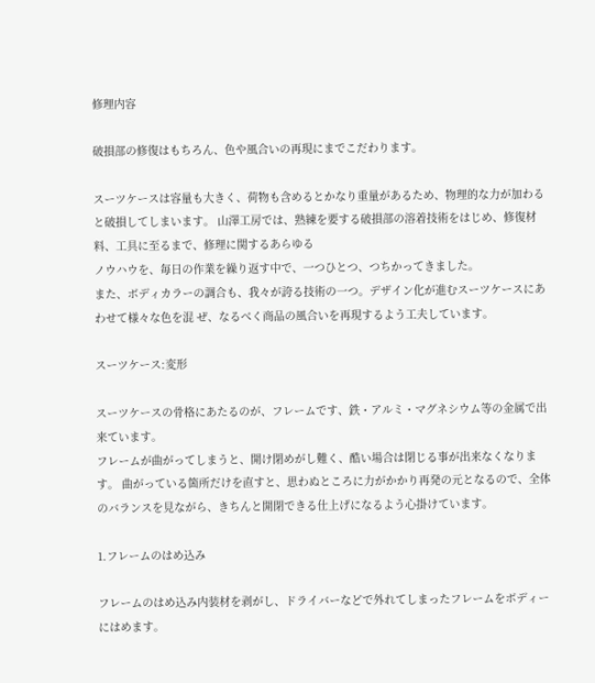修理内容

破損部の修復はもちろん、色や風合いの再現にまでこだわります。

スーツケースは容量も大きく、荷物も含めるとかなり重量があるため、物理的な力が加わると破損してしまいます。 山澤工房では、熟練を要する破損部の溶着技術をはじめ、修復材料、工具に至るまで、修理に関するあらゆる
ノウハウを、毎日の作業を繰り返す中で、一つひとつ、つちかってきました。
また、ボディカラーの調合も、我々が誇る技術の一つ。デザイン化が進むスーツケースにあわせて様々な色を混 ぜ、なるべく商品の風合いを再現するよう工夫しています。

スーツケース:変形

スーツケースの骨格にあたるのが、フレームです、鉄・アルミ・マグネシウム等の金属で出来ています。
フレームが曲がってしまうと、開け閉めがし難く、酷い場合は閉じる事が出来なくなります。 曲がっている箇所だけを直すと、思わぬところに力がかかり再発の元となるので、全体のバランスを見ながら、きちんと開閉できる仕上げになるよう心掛けています。

1.フレームのはめ込み

フレームのはめ込み内装材を剥がし、ドライバーなどで外れてしまったフレームをボディーにはめます。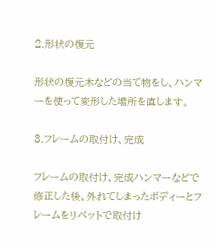2.形状の復元

形状の復元木などの当て物をし、ハンマーを使って変形した場所を直します。

3.フレームの取付け、完成

フレームの取付け、完成ハンマーなどで修正した後、外れてしまったボディーとフレームをリベットで取付け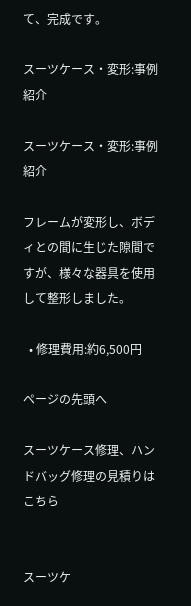て、完成です。

スーツケース・変形:事例紹介

スーツケース・変形:事例紹介

フレームが変形し、ボディとの間に生じた隙間ですが、様々な器具を使用して整形しました。

  • 修理費用:約6,500円

ページの先頭へ

スーツケース修理、ハンドバッグ修理の見積りはこちら


スーツケ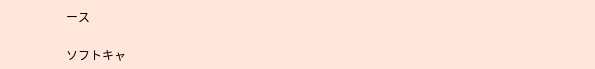ース

ソフトキャ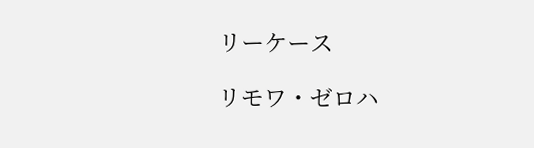リーケース

リモワ・ゼロハ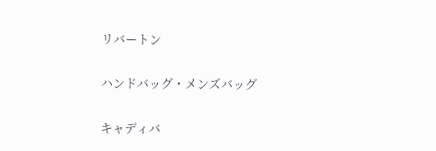リバートン

ハンドバッグ・メンズバッグ

キャディバ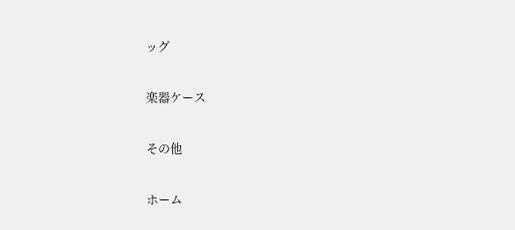ッグ

楽器ケース

その他

ホーム